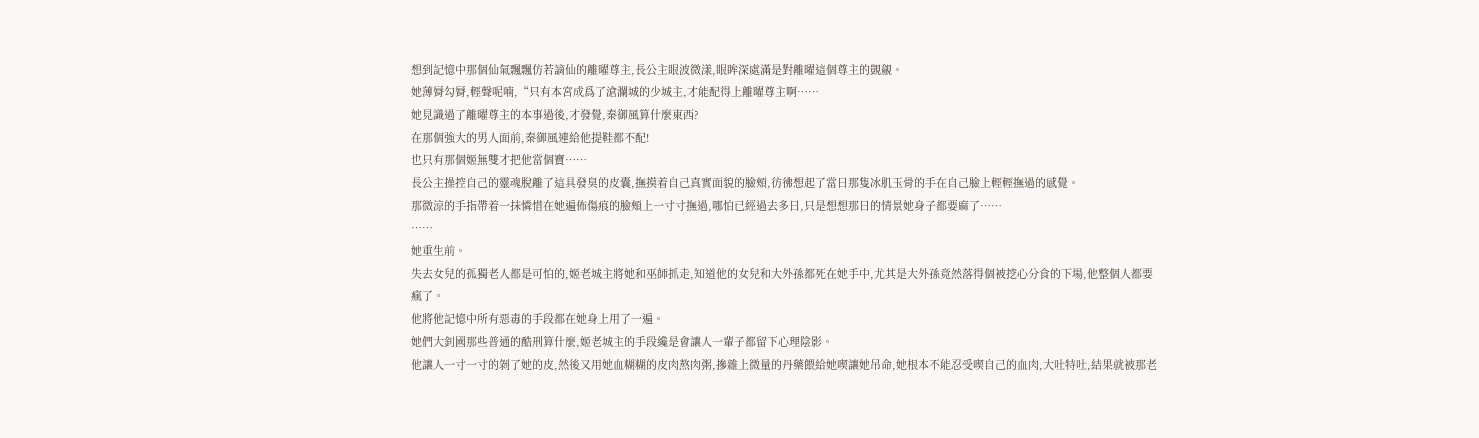想到記憶中那個仙氣飄飄仿若謫仙的離曜尊主,長公主眼波微漾,眼眸深處滿是對離曜這個尊主的覬覦。
她薄脣勾脣,輕聲呢喃,“只有本宮成爲了滄瀾城的少城主,才能配得上離曜尊主啊……
她見識過了離曜尊主的本事過後,才發覺,秦御風算什麼東西?
在那個強大的男人面前,秦御風連給他提鞋都不配!
也只有那個姬無雙才把他當個寶……
長公主操控自己的靈魂脫離了這具發臭的皮囊,撫摸着自己真實面貌的臉頰,彷彿想起了當日那隻冰肌玉骨的手在自己臉上輕輕撫過的感覺。
那微涼的手指帶着一抹憐惜在她遍佈傷痕的臉頰上一寸寸撫過,哪怕已經過去多日,只是想想那日的情景她身子都要麻了……
……
她重生前。
失去女兒的孤獨老人都是可怕的,姬老城主將她和巫師抓走,知道他的女兒和大外孫都死在她手中,尤其是大外孫竟然落得個被挖心分食的下場,他整個人都要瘋了。
他將他記憶中所有惡毒的手段都在她身上用了一遍。
她們大釗國那些普通的酷刑算什麼,姬老城主的手段纔是會讓人一輩子都留下心理陰影。
他讓人一寸一寸的剝了她的皮,然後又用她血糊糊的皮肉熬肉粥,摻雜上微量的丹藥餵給她喫讓她吊命,她根本不能忍受喫自己的血肉,大吐特吐,結果就被那老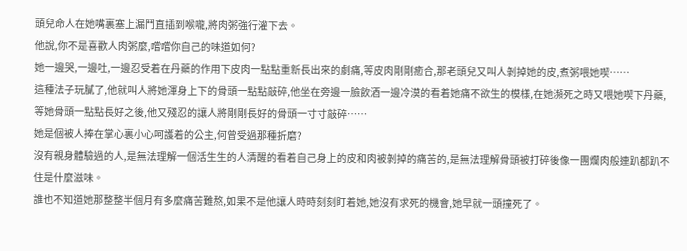頭兒命人在她嘴裏塞上漏鬥直插到喉嚨,將肉粥強行灌下去。
他說,你不是喜歡人肉粥麼,嚐嚐你自己的味道如何?
她一邊哭,一邊吐,一邊忍受着在丹藥的作用下皮肉一點點重新長出來的劇痛,等皮肉剛剛癒合,那老頭兒又叫人剝掉她的皮,煮粥喂她喫……
這種法子玩膩了,他就叫人將她渾身上下的骨頭一點點敲碎,他坐在旁邊一臉飲酒一邊冷漠的看着她痛不欲生的模樣,在她瀕死之時又喂她喫下丹藥,等她骨頭一點點長好之後,他又殘忍的讓人將剛剛長好的骨頭一寸寸敲碎……
她是個被人捧在掌心裏小心呵護着的公主,何曾受過那種折磨?
沒有親身體驗過的人,是無法理解一個活生生的人清醒的看着自己身上的皮和肉被剝掉的痛苦的,是無法理解骨頭被打碎後像一團爛肉般連趴都趴不住是什麼滋味。
誰也不知道她那整整半個月有多麼痛苦難熬,如果不是他讓人時時刻刻盯着她,她沒有求死的機會,她早就一頭撞死了。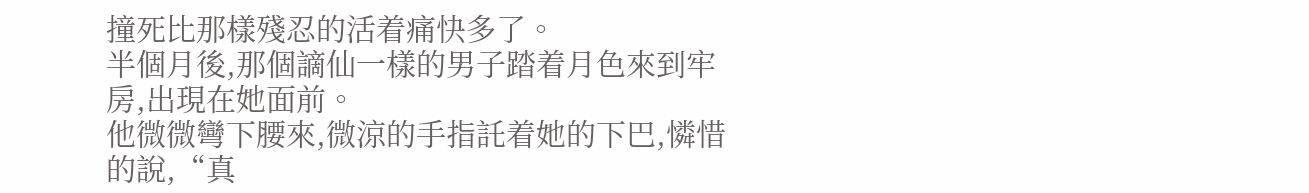撞死比那樣殘忍的活着痛快多了。
半個月後,那個謫仙一樣的男子踏着月色來到牢房,出現在她面前。
他微微彎下腰來,微涼的手指託着她的下巴,憐惜的說,“真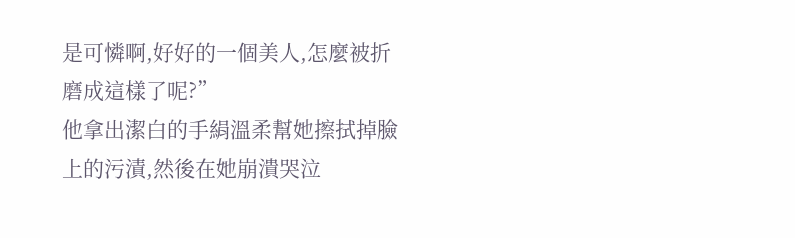是可憐啊,好好的一個美人,怎麼被折磨成這樣了呢?”
他拿出潔白的手絹溫柔幫她擦拭掉臉上的污漬,然後在她崩潰哭泣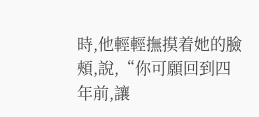時,他輕輕撫摸着她的臉頰,說,“你可願回到四年前,讓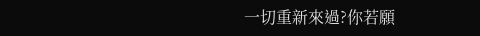一切重新來過?你若願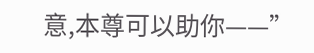意,本尊可以助你——”